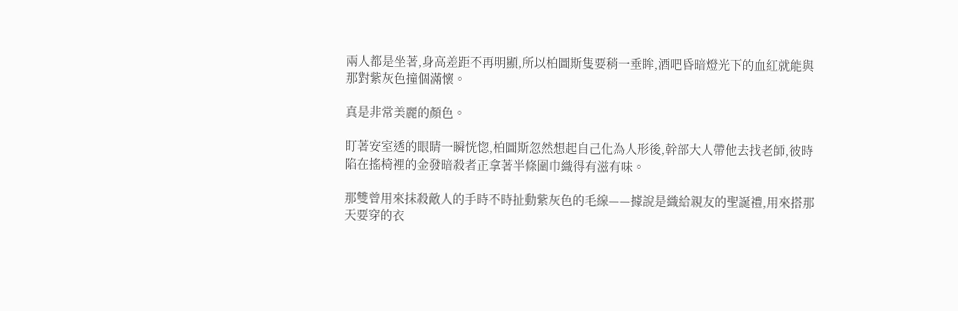兩人都是坐著,身高差距不再明顯,所以柏圖斯隻要稍一垂眸,酒吧昏暗燈光下的血紅就能與那對紫灰色撞個滿懷。

真是非常美麗的顏色。

盯著安室透的眼睛一瞬恍惚,柏圖斯忽然想起自己化為人形後,幹部大人帶他去找老師,彼時陷在搖椅裡的金發暗殺者正拿著半條圍巾織得有滋有味。

那雙曾用來抹殺敵人的手時不時扯動紫灰色的毛線——據說是織給親友的聖誕禮,用來搭那天要穿的衣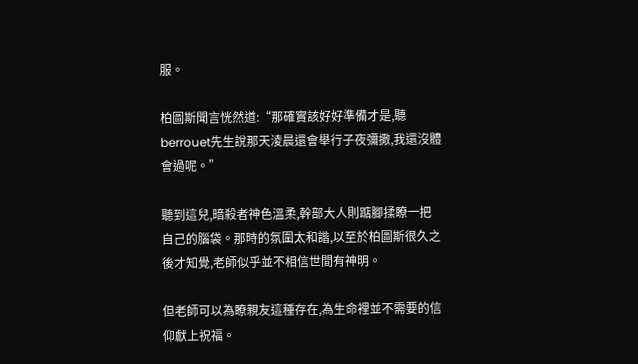服。

柏圖斯聞言恍然道:“那確實該好好準備才是,聽berrouet先生說那天淩晨還會舉行子夜彌撒,我還沒體會過呢。”

聽到這兒,暗殺者神色溫柔,幹部大人則踮腳揉瞭一把自己的腦袋。那時的氛圍太和諧,以至於柏圖斯很久之後才知覺,老師似乎並不相信世間有神明。

但老師可以為瞭親友這種存在,為生命裡並不需要的信仰獻上祝福。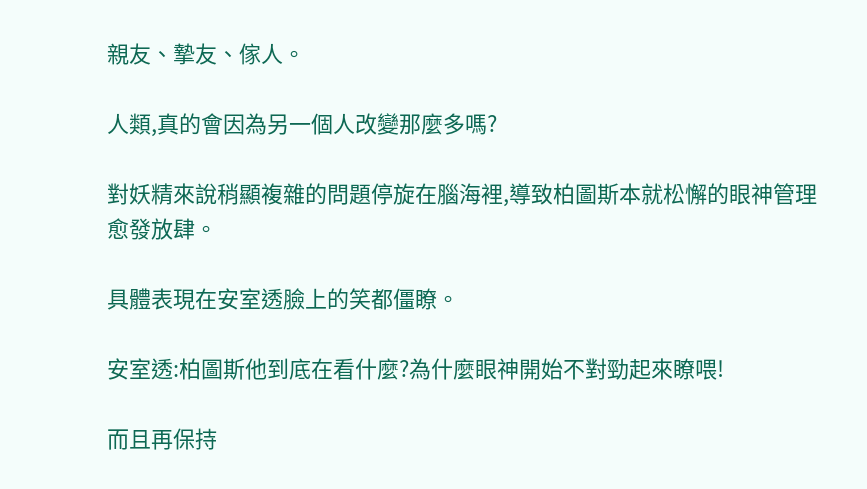親友、摯友、傢人。

人類,真的會因為另一個人改變那麼多嗎?

對妖精來說稍顯複雜的問題停旋在腦海裡,導致柏圖斯本就松懈的眼神管理愈發放肆。

具體表現在安室透臉上的笑都僵瞭。

安室透:柏圖斯他到底在看什麼?為什麼眼神開始不對勁起來瞭喂!

而且再保持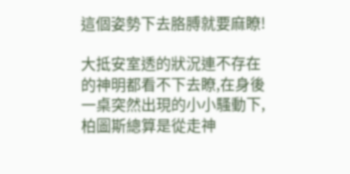這個姿勢下去胳膊就要麻瞭!

大抵安室透的狀況連不存在的神明都看不下去瞭,在身後一桌突然出現的小小騷動下,柏圖斯總算是從走神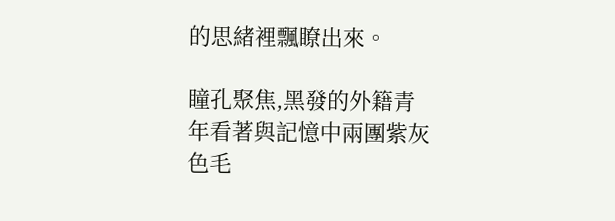的思緒裡飄瞭出來。

瞳孔聚焦,黑發的外籍青年看著與記憶中兩團紫灰色毛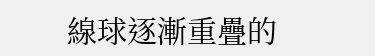線球逐漸重疊的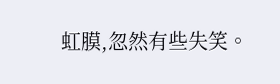虹膜,忽然有些失笑。